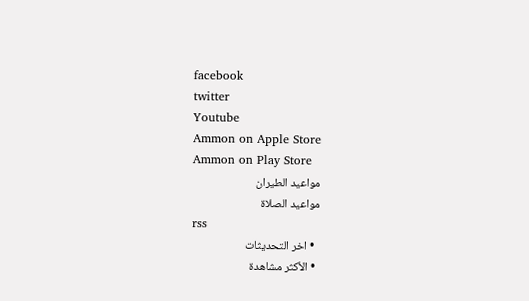facebook
twitter
Youtube
Ammon on Apple Store
Ammon on Play Store
مواعيد الطيران
مواعيد الصلاة
rss
  • اخر التحديثات
  • الأكثر مشاهدة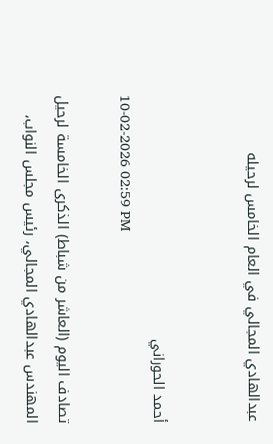عبدالهادي المجالي في العام الخامس لرحيله


أحمد الحوراني
10-02-2026 02:59 PM

تصادف اليوم (العاشر من شباط) الذكرى الخامسة لرحيل المهندس عبدالهادي المجالي، رئيس مجلس النواب،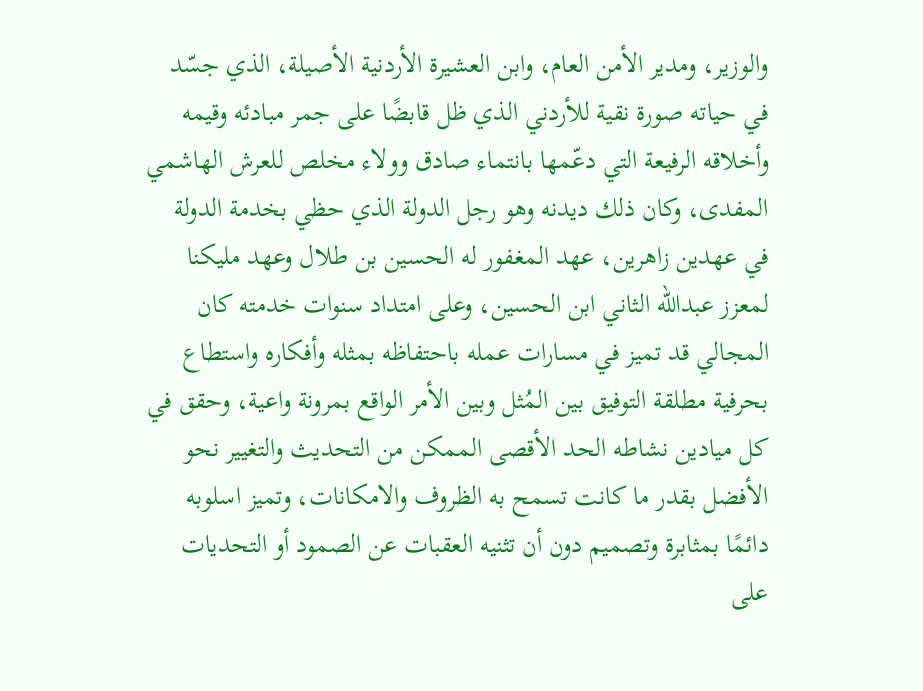والوزير، ومدير الأمن العام، وابن العشيرة الأردنية الأصيلة، الذي جسّد في حياته صورة نقية للأردني الذي ظل قابضًا على جمر مبادئه وقيمه وأخلاقه الرفيعة التي دعّمها بانتماء صادق وولاء مخلص للعرش الهاشمي المفدى، وكان ذلك ديدنه وهو رجل الدولة الذي حظي بخدمة الدولة في عهدين زاهرين، عهد المغفور له الحسين بن طلال وعهد مليكنا لمعزز عبدالله الثاني ابن الحسين، وعلى امتداد سنوات خدمته كان المجالي قد تميز في مسارات عمله باحتفاظه بمثله وأفكاره واستطاع بحرفية مطلقة التوفيق بين المُثل وبين الأمر الواقع بمرونة واعية، وحقق في كل ميادين نشاطه الحد الأقصى الممكن من التحديث والتغيير نحو الأفضل بقدر ما كانت تسمح به الظروف والامكانات، وتميز اسلوبه دائمًا بمثابرة وتصميم دون أن تثنيه العقبات عن الصمود أو التحديات على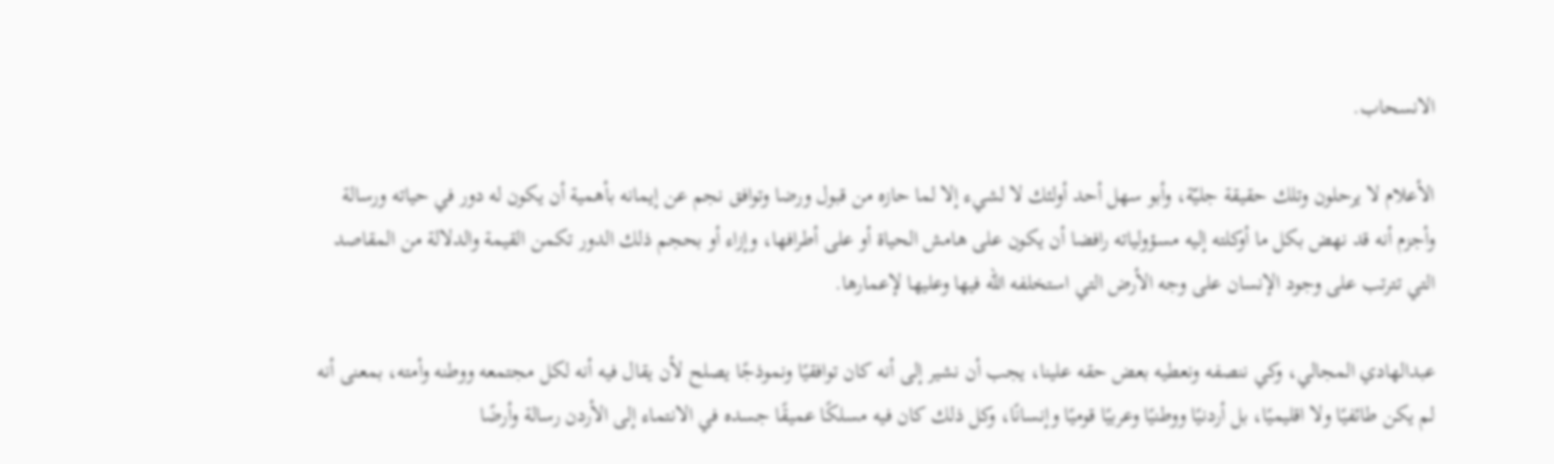الانسحاب.

الأعلام لا يرحلون وتلك حقيقة جليّة، وأبو سهل أحد أولئك لا لشيء إلا لما حازه من قبول ورضا وتوافق نجم عن إيمانه بأهمية أن يكون له دور في حياته ورسالة وأجزم أنه قد نهض بكل ما أوكلته إليه مسؤولياته رافضا أن يكون على هامش الحياة أو على أطرافها، وإزاء أو بحجم ذلك الدور تكمن القيمة والدلالة من المقاصد التي تترتب على وجود الإنسان على وجه الأرض التي استخلفه الله فيها وعليها لإعمارها.

عبدالهادي المجالي، وكي ننصفه ونعطيه بعض حقه علينا، يجب أن نشير إلى أنه كان توافقيًا ونموذجًا يصلح لأن يقال فيه أنه لكل مجتمعه ووطنه وأمته، بمعنى أنه لم يكن طائفيًا ولا اقليميًا، بل أردنيًا ووطنيًا وعربيًا قوميًا وإنسانًا، وكل ذلك كان فيه مسلكًا عميقًا جسده في الانتماء إلى الأردن رسالة وأرضًا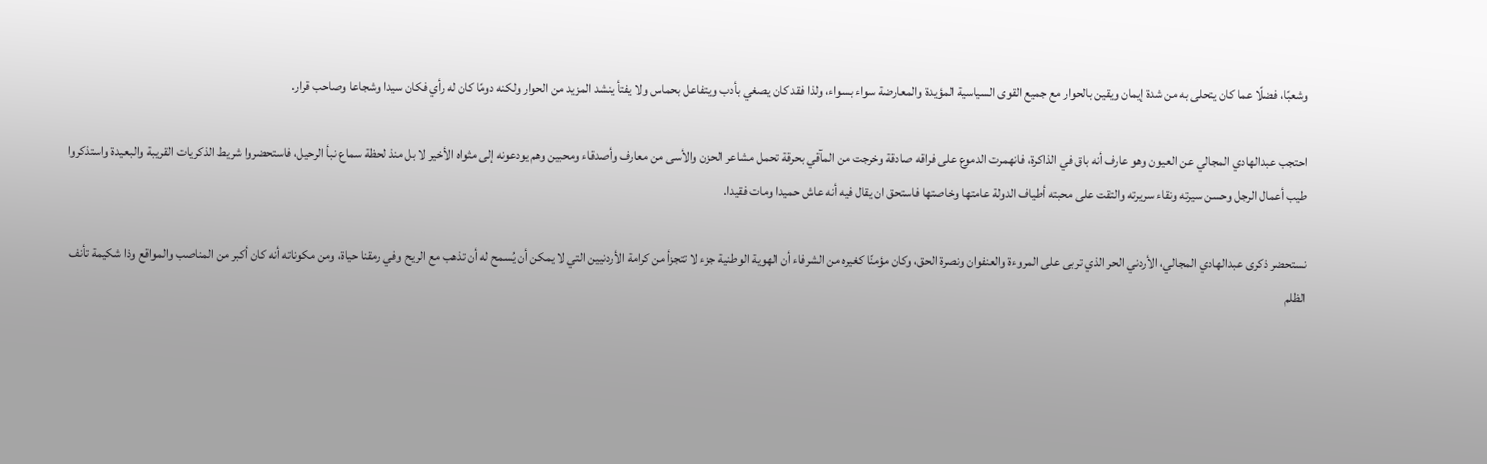وشعبًا، فضلًا عما كان يتحلى به من شدة إيمان ويقين بالحوار مع جميع القوى السياسية المؤيدة والمعارضة سواء بسواء، ولذا فقد كان يصغي بأدب ويتفاعل بحماس ولا يفتأ ينشد المزيد من الحوار ولكنه دومًا كان له رأي فكان سيدا وشجاعا وصاحب قرار.

احتجب عبدالهادي المجالي عن العيون وهو عارف أنه باق في الذاكرة، فانهمرت الدموع على فراقه صادقة وخرجت من المآقي بحرقة تحمل مشاعر الحزن والأسى من معارف وأصدقاء ومحبين وهم يودعونه إلى مثواه الأخير لا بل منذ لحظة سماع نبأ الرحيل، فاستحضروا شريط الذكريات القريبة والبعيدة واستذكروا طيب أعمال الرجل وحسن سيرته ونقاء سريرته والتقت على محبته أطياف الدولة عامتها وخاصتها فاستحق ان يقال فيه أنه عاش حميدا ومات فقيدا.

نستحضر ذكرى عبدالهادي المجالي، الأردني الحر الذي تربى على المروءة والعنفوان ونصرة الحق، وكان مؤمنًا كغيره من الشرفاء أن الهوية الوطنية جزء لا تتجزأ من كرامة الأردنيين التي لا يمكن أن يُسمح له أن تذهب مع الريح وفي رمقنا حياة، ومن مكوناته أنه كان أكبر من المناصب والمواقع وذا شكيمة تأنف الظلم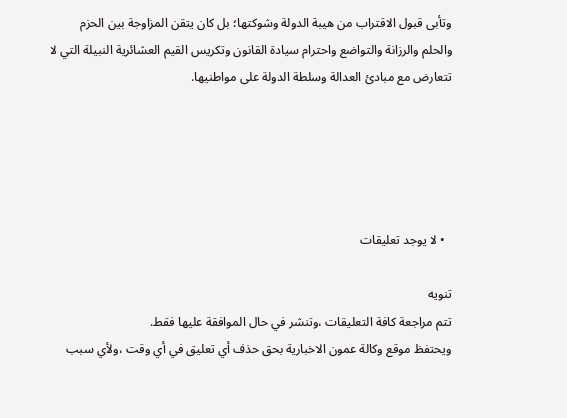وتأبى قبول الاقتراب من هيبة الدولة وشوكتها؛ بل كان يتقن المزاوجة بين الحزم والحلم والرزانة والتواضع واحترام سيادة القانون وتكريس القيم العشائرية النبيلة التي لا تتعارض مع مبادئ العدالة وسلطة الدولة على مواطنيها.





  • لا يوجد تعليقات

تنويه
تتم مراجعة كافة التعليقات ،وتنشر في حال الموافقة عليها فقط.
ويحتفظ موقع وكالة عمون الاخبارية بحق حذف أي تعليق في أي وقت ،ولأي سبب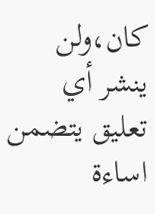كان،ولن ينشر أي تعليق يتضمن اساءة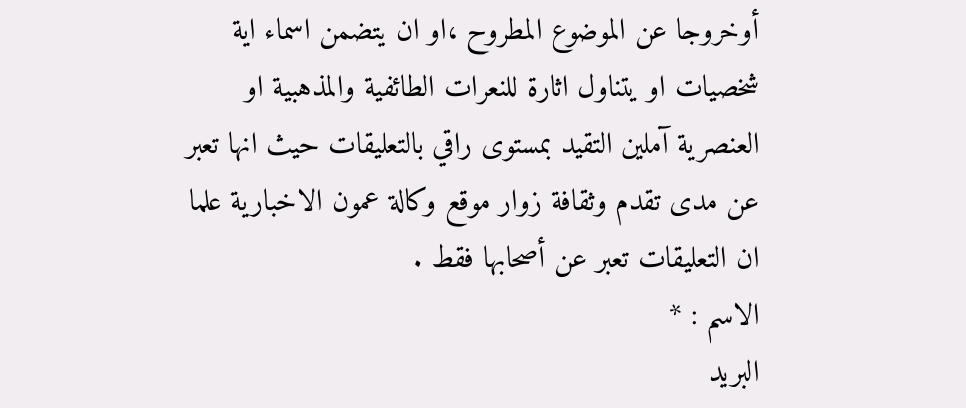أوخروجا عن الموضوع المطروح ،او ان يتضمن اسماء اية شخصيات او يتناول اثارة للنعرات الطائفية والمذهبية او العنصرية آملين التقيد بمستوى راقي بالتعليقات حيث انها تعبر عن مدى تقدم وثقافة زوار موقع وكالة عمون الاخبارية علما ان التعليقات تعبر عن أصحابها فقط .
الاسم : *
البريد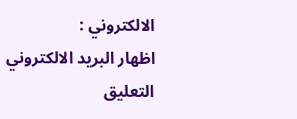الالكتروني :
اظهار البريد الالكتروني
التعليق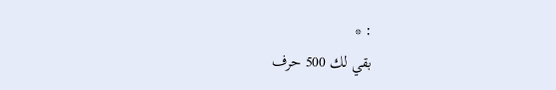: *
بقي لك 500 حرف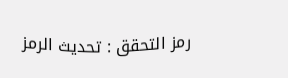رمز التحقق : تحديث الرمز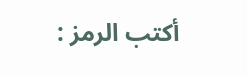أكتب الرمز :